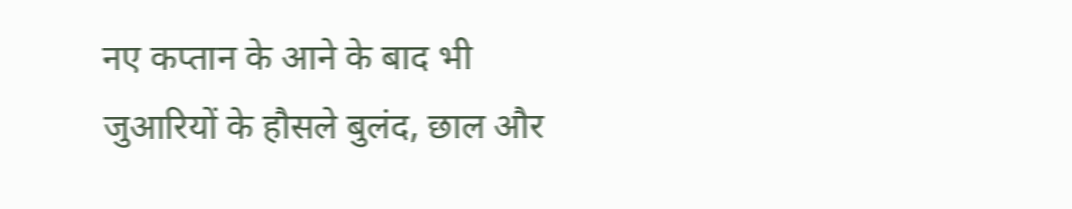नए कप्तान के आने के बाद भी जुआरियों के हौसले बुलंद, छाल और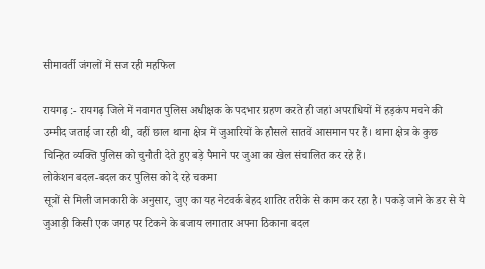सीमावर्ती जंगलों में सज रही महफिल

रायगढ़ :- रायगढ़ जिले में नवागत पुलिस अधीक्षक के पदभार ग्रहण करते ही जहां अपराधियों में हड़कंप मचने की उम्मीद जताई जा रही थी, वहीं छाल थाना क्षेत्र में जुआरियों के हौसले सातवें आसमान पर हैं। थाना क्षेत्र के कुछ चिन्हित व्यक्ति पुलिस को चुनौती देते हुए बड़े पैमाने पर जुआ का खेल संचालित कर रहे हैं।
लोकेशन बदल-बदल कर पुलिस को दे रहे चकमा
सूत्रों से मिली जानकारी के अनुसार, जुए का यह नेटवर्क बेहद शातिर तरीके से काम कर रहा है। पकड़े जाने के डर से ये जुआड़ी किसी एक जगह पर टिकने के बजाय लगातार अपना ठिकाना बदल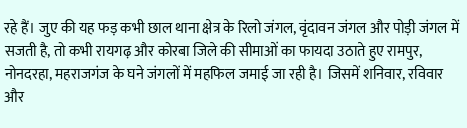रहे हैं। जुए की यह फड़ कभी छाल थाना क्षेत्र के रिलो जंगल, वृंदावन जंगल और पोड़ी जंगल में सजती है, तो कभी रायगढ़ और कोरबा जिले की सीमाओं का फायदा उठाते हुए रामपुर, नोनदरहा, महराजगंज के घने जंगलों में महफिल जमाई जा रही है। जिसमें शनिवार, रविवार और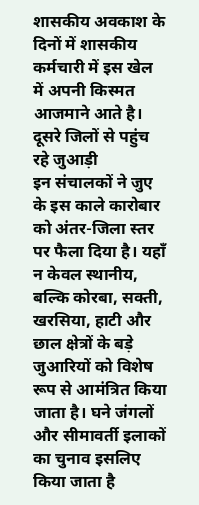शासकीय अवकाश के दिनों में शासकीय कर्मचारी में इस खेल में अपनी किस्मत आजमाने आते है।
दूसरे जिलों से पहुंच रहे जुआड़ी
इन संचालकों ने जुए के इस काले कारोबार को अंतर-जिला स्तर पर फैला दिया है। यहाँ न केवल स्थानीय, बल्कि कोरबा, सक्ती, खरसिया, हाटी और छाल क्षेत्रों के बड़े जुआरियों को विशेष रूप से आमंत्रित किया जाता है। घने जंगलों और सीमावर्ती इलाकों का चुनाव इसलिए किया जाता है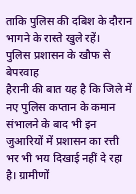ताकि पुलिस की दबिश के दौरान भागने के रास्ते खुले रहें।
पुलिस प्रशासन के खौफ से बेपरवाह
हैरानी की बात यह है कि जिले में नए पुलिस कप्तान के कमान संभालने के बाद भी इन जुआरियों में प्रशासन का रत्ती भर भी भय दिखाई नहीं दे रहा है। ग्रामीणों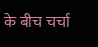के बीच चर्चा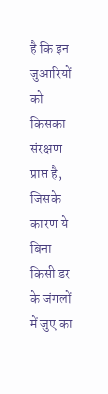है कि इन जुआरियों को किसका संरक्षण प्राप्त है, जिसके कारण ये बिना किसी डर के जंगलों में जुए का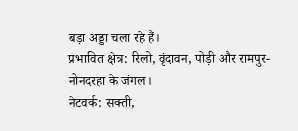बड़ा अड्डा चला रहे हैं।
प्रभावित क्षेत्र: रिलो, वृंदावन, पोड़ी और रामपुर-नोनदरहा के जंगल।
नेटवर्क: सक्ती,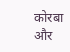कोरबा और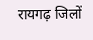रायगढ़ जिलों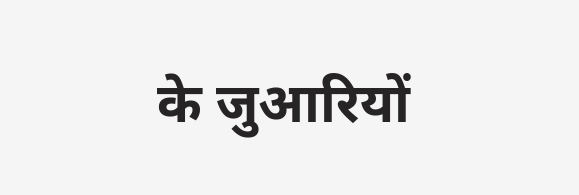के जुआरियों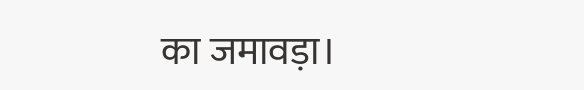का जमावड़ा।